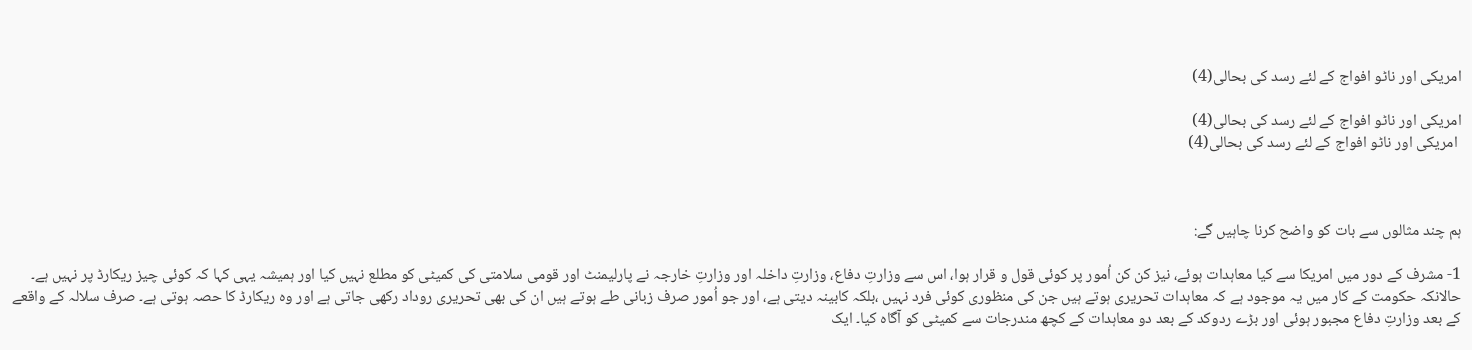امریکی اور ناٹو افواج کے لئے رسد کی بحالی(4)

امریکی اور ناٹو افواج کے لئے رسد کی بحالی(4)
 امریکی اور ناٹو افواج کے لئے رسد کی بحالی(4)



ہم چند مثالوں سے بات کو واضح کرنا چاہیں گے:

1- مشرف کے دور میں امریکا سے کیا معاہدات ہوئے، نیز کن کن اُمور پر کوئی قول و قرار ہوا، اس سے وزارتِ دفاع، وزارتِ داخلہ اور وزارتِ خارجہ نے پارلیمنٹ اور قومی سلامتی کی کمیٹی کو مطلع نہیں کیا اور ہمیشہ یہی کہا کہ کوئی چیز ریکارڈ پر نہیں ہے۔ حالانکہ حکومت کے کار میں یہ موجود ہے کہ معاہدات تحریری ہوتے ہیں جن کی منظوری کوئی فرد نہیں ،بلکہ کابینہ دیتی ہے، اور جو اُمور صرف زبانی طے ہوتے ہیں ان کی بھی تحریری روداد رکھی جاتی ہے اور وہ ریکارڈ کا حصہ ہوتی ہے۔ صرف سلالہ کے واقعے کے بعد وزارتِ دفاع مجبور ہوئی اور بڑے ردوکد کے بعد دو معاہدات کے کچھ مندرجات سے کمیٹی کو آگاہ کیا۔ ایک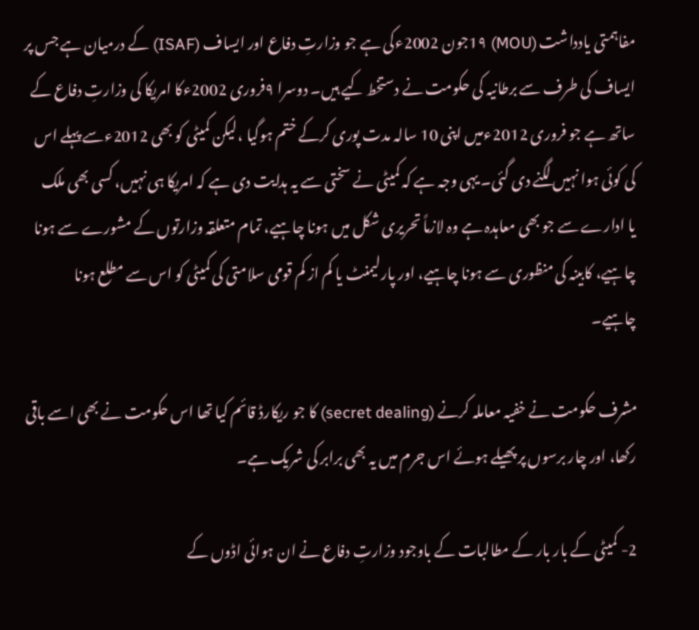مفاہمتی یادداشت (MOU) 1۹جون 2002ءکی ہے جو وزارتِ دفاع اور ایساف (ISAF) کے درمیان ہے جس پر ایساف کی طرف سے برطانیہ کی حکومت نے دستخط کیے ہیں۔ دوسرا ۹فروری 2002ءکا امریکا کی وزارتِ دفاع کے ساتھ ہے جو فروری 2012ءمیں اپنی 10 سالہ مدت پوری کرکے ختم ہوگیا ،لیکن کمیٹی کو بھی 2012ءسے پہلے اس کی کوئی ہوا نہیں لگنے دی گئی۔ یہی وجہ ہے کہ کمیٹی نے سختی سے یہ ہدایت دی ہے کہ امریکا ہی نہیں، کسی بھی ملک یا ادارے سے جو بھی معاہدہ ہے وہ لازماً تحریری شکل میں ہونا چاہیے، تمام متعلقہ وزارتوں کے مشورے سے ہونا چاہیے، کابینہ کی منظوری سے ہونا چاہیے، اور پارلیمنٹ یا کم از کم قومی سلامتی کی کمیٹی کو اس سے مطلع ہونا چاہیے۔

مشرف حکومت نے خفیہ معاملہ کرنے (secret dealing) کا جو ریکارڈ قائم کیا تھا اس حکومت نے بھی اسے باقی رکھا، اور چار برسوں پر پھیلے ہوئے اس جرم میں یہ بھی برابر کی شریک ہے۔

2- کمیٹی کے بار بار کے مطالبات کے باوجود وزارتِ دفاع نے ان ہوائی اڈوں کے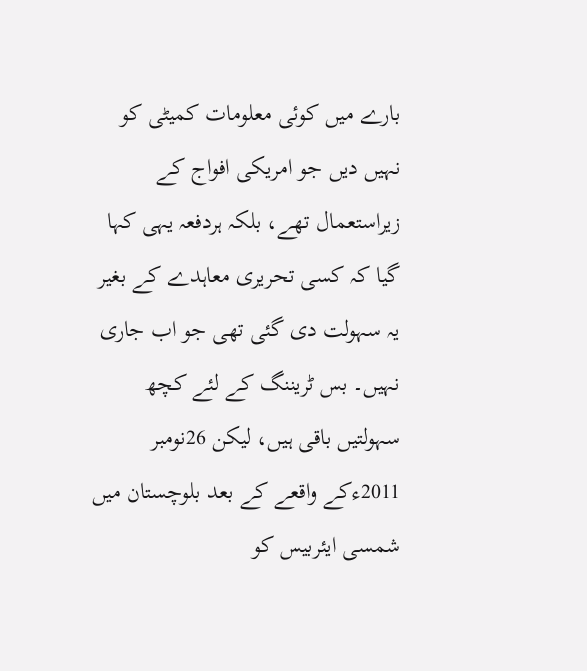بارے میں کوئی معلومات کمیٹی کو نہیں دیں جو امریکی افواج کے زیراستعمال تھے، بلکہ ہردفعہ یہی کہا گیا کہ کسی تحریری معاہدے کے بغیر یہ سہولت دی گئی تھی جو اب جاری نہیں۔ بس ٹریننگ کے لئے کچھ سہولتیں باقی ہیں، لیکن 26نومبر 2011ءکے واقعے کے بعد بلوچستان میں شمسی ایئربیس کو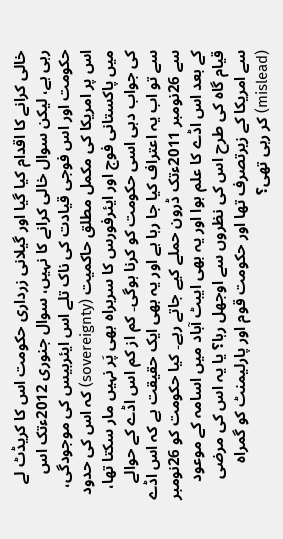خالی کرانے کا اقدام کیا گیا اور گیلانی زرداری حکومت اس کا کریڈٹ لے رہی ہے، لیکن سوال خالی کرانے کا نہیں، سوال جنوری 2012ءتک اس حکومت اور اس فوجی قیادت کی ناک تلے اس ایئربیس کی موجودگی، اس پر امریکا کی مکمل مطلق حاکمیت (sovereignty) کہ اس کی حدود میں پاکستانی فوج اور ایئرفورس کا سربراہ بھی پَر نہیں مار سکتا تھا، کی جواب دہی اسی حکومت کو کرنا ہوگی۔ کم از کم اس اڈے کے حوالے سے تو اب یہ اعتراف کیا جا رہا ہے اور یہ بھی ایک حقیقت ہے کہ اس اڈے سے 26نومبر 2011ءتک ڈرون حملے کیے جاتے رہے۔ کیا حکومت کو 26نومبر کے بعد اس اڈے کا علم ہوا اور یہ بھی ایبٹ آباد میں اسامہ کے موعود قیام گاہ کی طرح اس کی نظروں سے اوجھل رہا؟ یا یہ اس کی مرضی سے امریکا کے زیرتصرف تھا اور حکومت قوم اور پارلیمنٹ کو گمراہ (mislead) کر رہی تھی؟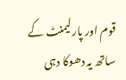قوم اور پارلیمنٹ کے ساتھ یہ دھوکا دہی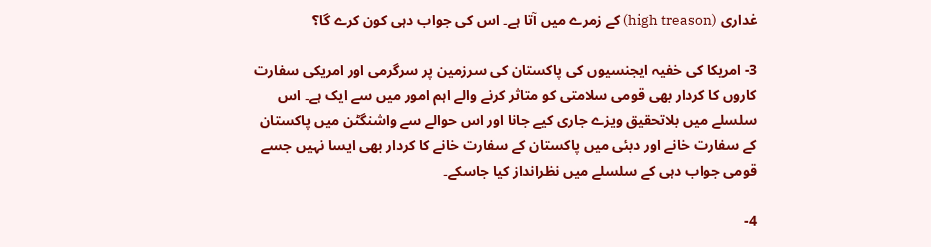غداری (high treason) کے زمرے میں آتا ہے۔ اس کی جواب دہی کون کرے گا؟

3- امریکا کی خفیہ ایجنسیوں کی پاکستان کی سرزمین پر سرگرمی اور امریکی سفارت کاروں کا کردار بھی قومی سلامتی کو متاثر کرنے والے اہم امور میں سے ایک ہے۔ اس سلسلے میں بلاتحقیق ویزے جاری کیے جانا اور اس حوالے سے واشنگٹن میں پاکستان کے سفارت خانے اور دبئی میں پاکستان کے سفارت خانے کا کردار بھی ایسا نہیں جسے قومی جواب دہی کے سلسلے میں نظرانداز کیا جاسکے۔

4-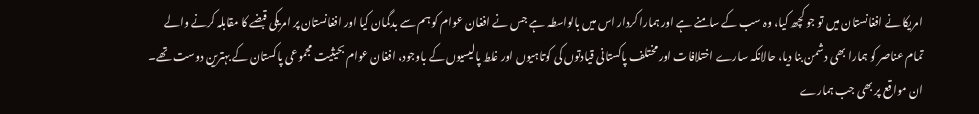امریکا نے افغانستان میں تو جو کچھ کیا، وہ سب کے سامنے ہے اور ہمارا کردار اس میں بالواسطہ ہے جس نے افغان عوام کو ہم سے بدگمان کیا اور افغانستان پر امریکی قبضے کا مقابلہ کرنے والے تمام عناصر کو ہمارا بھی دشمن بنا دیا، حالانکہ سارے اختلافات اور مختلف پاکستانی قیادتوں کی کوتاہیوں اور غلط پالیسیوں کے باوجود، افغان عوام بحیثیت مجموعی پاکستان کے بہترین دوست تھے۔ ان مواقع پر بھی جب ہمارے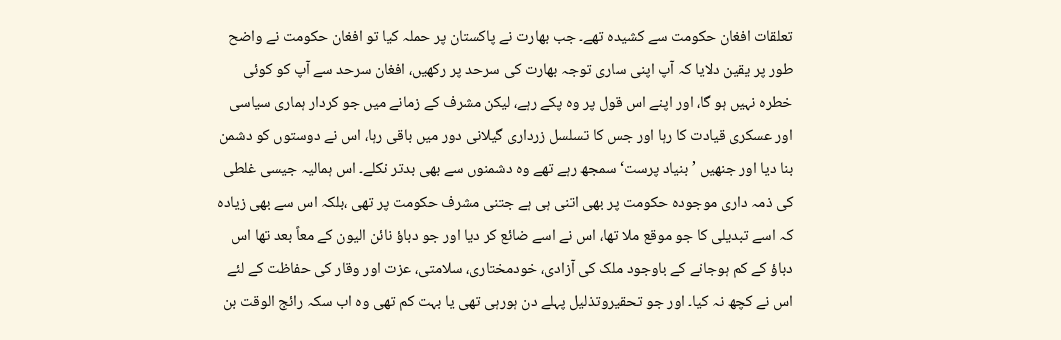تعلقات افغان حکومت سے کشیدہ تھے۔ جب بھارت نے پاکستان پر حملہ کیا تو افغان حکومت نے واضح طور پر یقین دلایا کہ آپ اپنی ساری توجہ بھارت کی سرحد پر رکھیں، افغان سرحد سے آپ کو کوئی خطرہ نہیں ہو گا، اور اپنے اس قول پر وہ پکے رہے، لیکن مشرف کے زمانے میں جو کردار ہماری سیاسی اور عسکری قیادت کا رہا اور جس کا تسلسل زرداری گیلانی دور میں باقی رہا، اس نے دوستوں کو دشمن بنا دیا اور جنھیں ’بنیاد پرست‘ سمجھ رہے تھے وہ دشمنوں سے بھی بدتر نکلے۔ اس ہمالیہ جیسی غلطی کی ذمہ داری موجودہ حکومت پر بھی اتنی ہی ہے جتنی مشرف حکومت پر تھی ،بلکہ اس سے بھی زیادہ کہ اسے تبدیلی کا جو موقع ملا تھا، اس نے اسے ضائع کر دیا اور جو دباؤ نائن الیون کے معاً بعد تھا اس دباؤ کے کم ہوجانے کے باوجود ملک کی آزادی، خودمختاری، سلامتی، عزت اور وقار کی حفاظت کے لئے اس نے کچھ نہ کیا۔ اور جو تحقیروتذلیل پہلے دن ہورہی تھی یا بہت کم تھی وہ اب سکہ رائج الوقت بن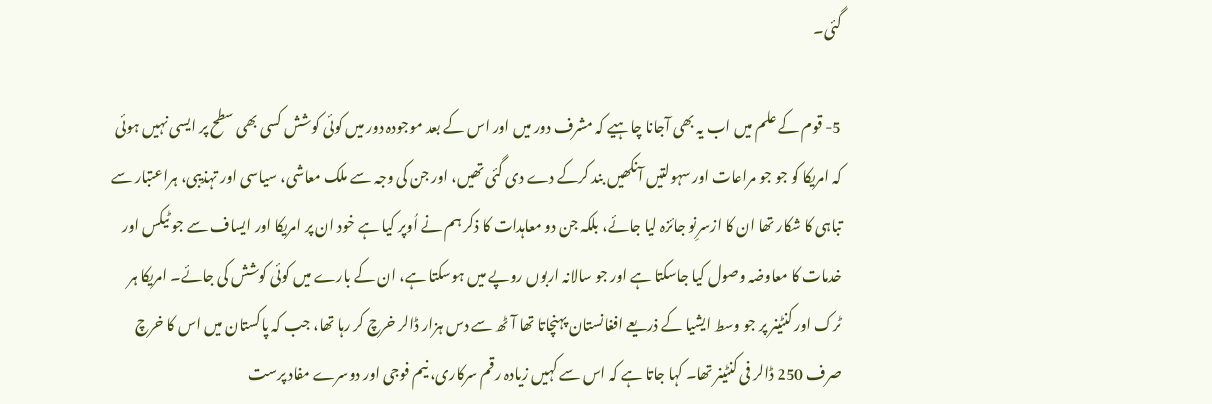گئی۔

5- قوم کے علم میں اب یہ بھی آجانا چاہیے کہ مشرف دور میں اور اس کے بعد موجودہ دور میں کوئی کوشش کسی بھی سطح پر ایسی نہیں ہوئی کہ امریکا کو جو جو مراعات اور سہولتیں آنکھیں بند کرکے دے دی گئی تھیں، اور جن کی وجہ سے ملک معاشی، سیاسی اور تہذیبی، ہراعتبار سے تباہی کا شکار تھا ان کا ازسرِنو جائزہ لیا جائے، بلکہ جن دو معاہدات کا ذکر ہم نے اُوپر کیا ہے خود ان پر امریکا اور ایساف سے جو ٹیکس اور خدمات کا معاوضہ وصول کیا جاسکتا ہے اور جو سالانہ اربوں روپے میں ہوسکتا ہے، ان کے بارے میں کوئی کوشش کی جائے۔ امریکا ہر ٹرک اور کنٹینر پر جو وسط ایشیا کے ذریعے افغانستان پہنچاتا تھا آٹھ سے دس ہزار ڈالر خرچ کر رہا تھا، جب کہ پاکستان میں اس کا خرچ صرف 250 ڈالر فی کنٹینر تھا۔ کہا جاتا ہے کہ اس سے کہیں زیادہ رقم سرکاری، نیم فوجی اور دوسرے مفاد پرست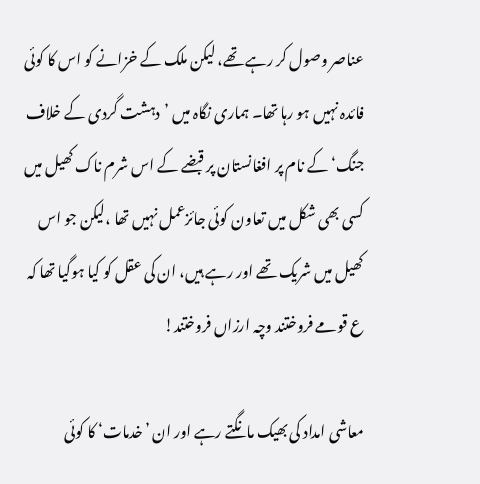عناصر وصول کر رہے تھے، لیکن ملک کے خزانے کو اس کا کوئی فائدہ نہیں ہو رہا تھا۔ ہماری نگاہ میں ’دہشت گردی کے خلاف جنگ‘کے نام پر افغانستان پر قبضے کے اس شرم ناک کھیل میں کسی بھی شکل میں تعاون کوئی جائزعمل نہیں تھا ،لیکن جو اس کھیل میں شریک تھے اور رہے ہیں، ان کی عقل کو کیا ہوگیا تھا کہ ع قومے فروختند وچہ ارزاں فروختند!

معاشی امداد کی بھیک مانگتے رہے اور ان ’خدمات‘ کا کوئی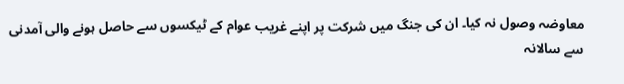معاوضہ وصول نہ کیا۔ ان کی جنگ میں شرکت پر اپنے غریب عوام کے ٹیکسوں سے حاصل ہونے والی آمدنی سے سالانہ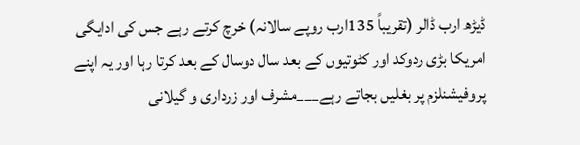ڈیڑھ ارب ڈالر (تقریباً 135ارب روپے سالانہ) خرچ کرتے رہے جس کی ادایگی امریکا بڑی ردوکد اور کٹوتیوں کے بعد سال دوسال کے بعد کرتا رہا اور یہ اپنے پروفیشنلزم پر بغلیں بجاتے رہے___مشرف اور زرداری و گیلانی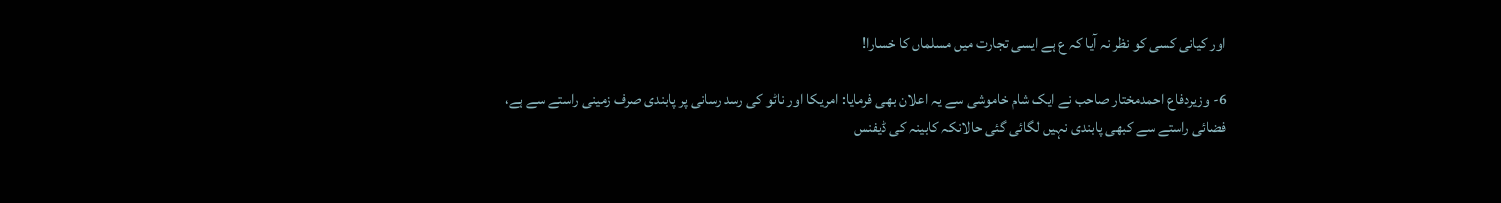اور کیانی کسی کو نظر نہ آیا کہ ع ہے ایسی تجارت میں مسلماں کا خسارا!

6- وزیردفاع احمدمختار صاحب نے ایک شام خاموشی سے یہ اعلان بھی فرمایا: امریکا اور ناٹو کی رسد رسانی پر پابندی صرف زمینی راستے سے ہے، فضائی راستے سے کبھی پابندی نہیں لگائی گئی حالانکہ کابینہ کی ڈیفنس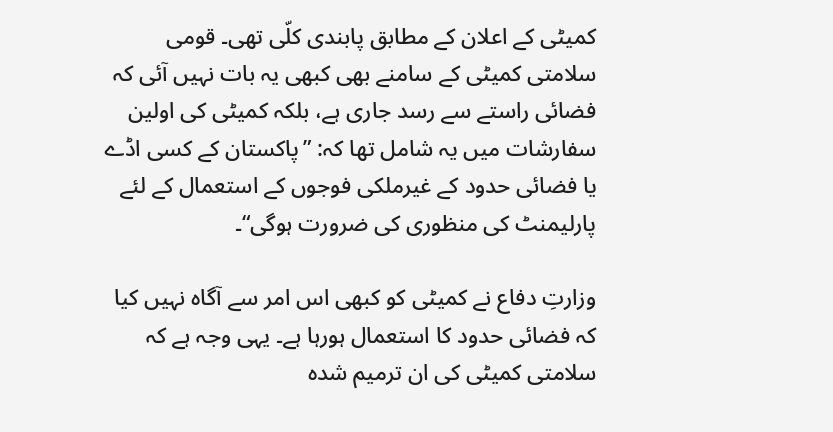کمیٹی کے اعلان کے مطابق پابندی کلّی تھی۔ قومی سلامتی کمیٹی کے سامنے بھی کبھی یہ بات نہیں آئی کہ فضائی راستے سے رسد جاری ہے، بلکہ کمیٹی کی اولین سفارشات میں یہ شامل تھا کہ: ”پاکستان کے کسی اڈے یا فضائی حدود کے غیرملکی فوجوں کے استعمال کے لئے پارلیمنٹ کی منظوری کی ضرورت ہوگی“۔

وزارتِ دفاع نے کمیٹی کو کبھی اس امر سے آگاہ نہیں کیا کہ فضائی حدود کا استعمال ہورہا ہے۔ یہی وجہ ہے کہ سلامتی کمیٹی کی ان ترمیم شدہ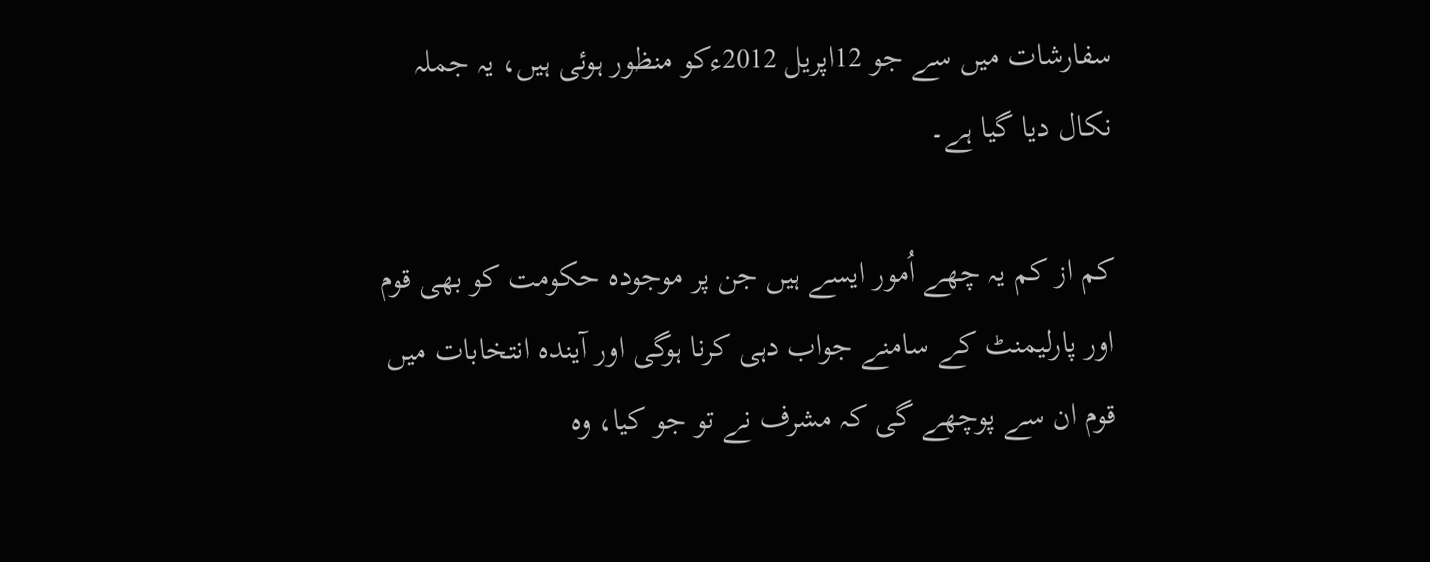سفارشات میں سے جو 12اپریل 2012ءکو منظور ہوئی ہیں، یہ جملہ نکال دیا گیا ہے۔

کم از کم یہ چھے اُمور ایسے ہیں جن پر موجودہ حکومت کو بھی قوم اور پارلیمنٹ کے سامنے جواب دہی کرنا ہوگی اور آیندہ انتخابات میں قوم ان سے پوچھے گی کہ مشرف نے تو جو کیا، وہ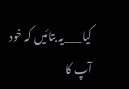کیا___یہ بتائیں کہ خود آپ کا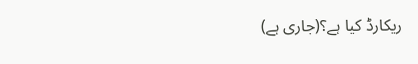ریکارڈ کیا ہے؟(جاری ہے)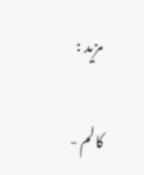مزید :

کالم -